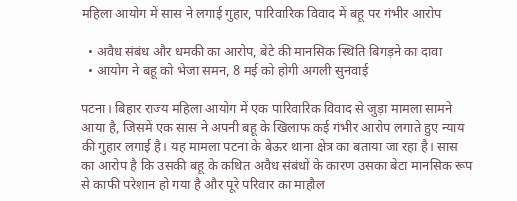महिला आयोग में सास ने लगाई गुहार, पारिवारिक विवाद में बहू पर गंभीर आरोप

  • अवैध संबंध और धमकी का आरोप, बेटे की मानसिक स्थिति बिगड़ने का दावा
  • आयोग ने बहू को भेजा समन, 8 मई को होगी अगली सुनवाई

पटना। बिहार राज्य महिला आयोग में एक पारिवारिक विवाद से जुड़ा मामला सामने आया है, जिसमें एक सास ने अपनी बहू के खिलाफ कई गंभीर आरोप लगाते हुए न्याय की गुहार लगाई है। यह मामला पटना के बेऊर थाना क्षेत्र का बताया जा रहा है। सास का आरोप है कि उसकी बहू के कथित अवैध संबंधों के कारण उसका बेटा मानसिक रूप से काफी परेशान हो गया है और पूरे परिवार का माहौल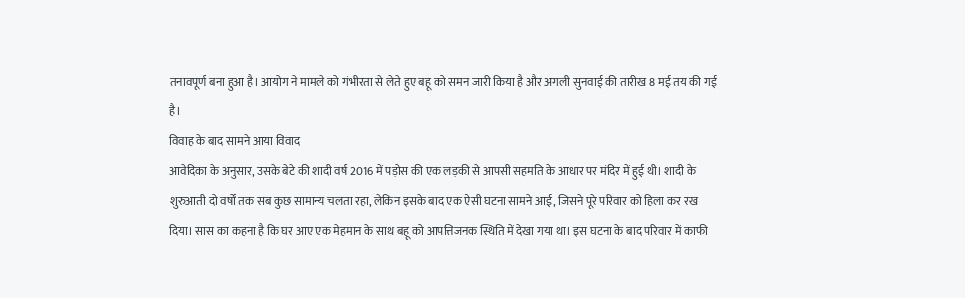तनावपूर्ण बना हुआ है। आयोग ने मामले को गंभीरता से लेते हुए बहू को समन जारी किया है और अगली सुनवाई की तारीख 8 मई तय की गई है।
विवाह के बाद सामने आया विवाद
आवेदिका के अनुसार, उसके बेटे की शादी वर्ष 2016 में पड़ोस की एक लड़की से आपसी सहमति के आधार पर मंदिर में हुई थी। शादी के शुरुआती दो वर्षों तक सब कुछ सामान्य चलता रहा, लेकिन इसके बाद एक ऐसी घटना सामने आई, जिसने पूरे परिवार को हिला कर रख दिया। सास का कहना है कि घर आए एक मेहमान के साथ बहू को आपत्तिजनक स्थिति में देखा गया था। इस घटना के बाद परिवार में काफी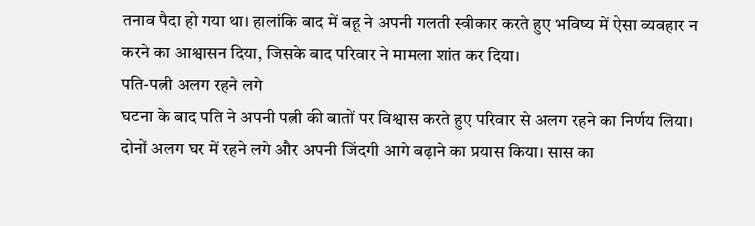तनाव पैदा हो गया था। हालांकि बाद में बहू ने अपनी गलती स्वीकार करते हुए भविष्य में ऐसा व्यवहार न करने का आश्वासन दिया, जिसके बाद परिवार ने मामला शांत कर दिया।
पति-पत्नी अलग रहने लगे
घटना के बाद पति ने अपनी पत्नी की बातों पर विश्वास करते हुए परिवार से अलग रहने का निर्णय लिया। दोनों अलग घर में रहने लगे और अपनी जिंदगी आगे बढ़ाने का प्रयास किया। सास का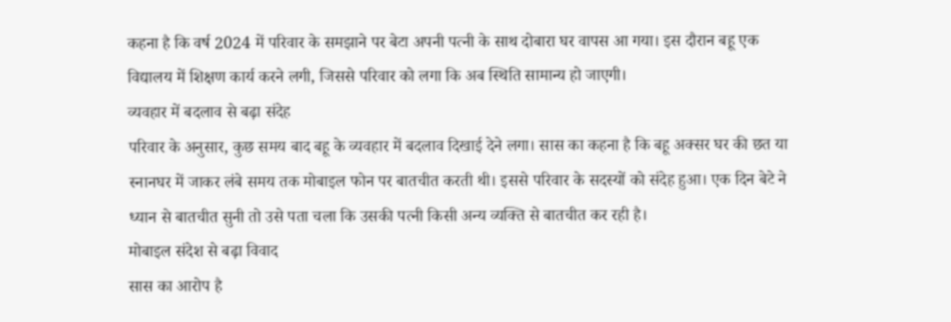कहना है कि वर्ष 2024 में परिवार के समझाने पर बेटा अपनी पत्नी के साथ दोबारा घर वापस आ गया। इस दौरान बहू एक विद्यालय में शिक्षण कार्य करने लगी, जिससे परिवार को लगा कि अब स्थिति सामान्य हो जाएगी।
व्यवहार में बदलाव से बढ़ा संदेह
परिवार के अनुसार, कुछ समय बाद बहू के व्यवहार में बदलाव दिखाई देने लगा। सास का कहना है कि बहू अक्सर घर की छत या स्नानघर में जाकर लंबे समय तक मोबाइल फोन पर बातचीत करती थी। इससे परिवार के सदस्यों को संदेह हुआ। एक दिन बेटे ने ध्यान से बातचीत सुनी तो उसे पता चला कि उसकी पत्नी किसी अन्य व्यक्ति से बातचीत कर रही है।
मोबाइल संदेश से बढ़ा विवाद
सास का आरोप है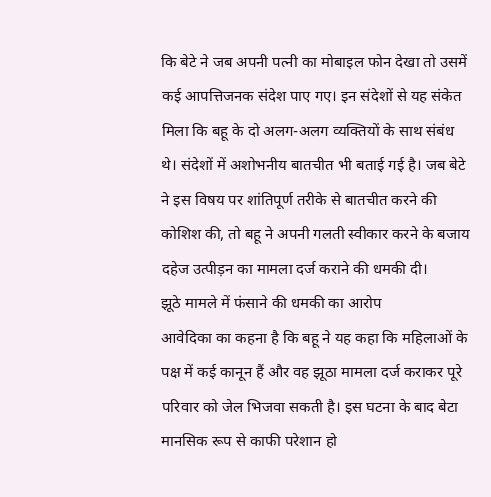कि बेटे ने जब अपनी पत्नी का मोबाइल फोन देखा तो उसमें कई आपत्तिजनक संदेश पाए गए। इन संदेशों से यह संकेत मिला कि बहू के दो अलग-अलग व्यक्तियों के साथ संबंध थे। संदेशों में अशोभनीय बातचीत भी बताई गई है। जब बेटे ने इस विषय पर शांतिपूर्ण तरीके से बातचीत करने की कोशिश की, तो बहू ने अपनी गलती स्वीकार करने के बजाय दहेज उत्पीड़न का मामला दर्ज कराने की धमकी दी।
झूठे मामले में फंसाने की धमकी का आरोप
आवेदिका का कहना है कि बहू ने यह कहा कि महिलाओं के पक्ष में कई कानून हैं और वह झूठा मामला दर्ज कराकर पूरे परिवार को जेल भिजवा सकती है। इस घटना के बाद बेटा मानसिक रूप से काफी परेशान हो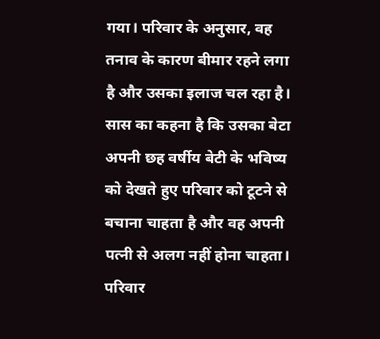गया। परिवार के अनुसार, वह तनाव के कारण बीमार रहने लगा है और उसका इलाज चल रहा है। सास का कहना है कि उसका बेटा अपनी छह वर्षीय बेटी के भविष्य को देखते हुए परिवार को टूटने से बचाना चाहता है और वह अपनी पत्नी से अलग नहीं होना चाहता।
परिवार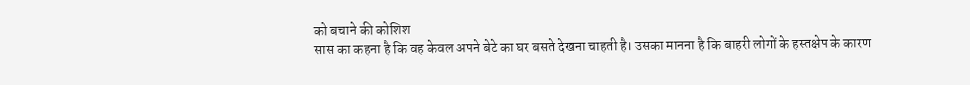को बचाने की कोशिश
सास का कहना है कि वह केवल अपने बेटे का घर बसते देखना चाहती है। उसका मानना है कि बाहरी लोगों के हस्तक्षेप के कारण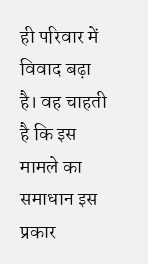ही परिवार में विवाद बढ़ा है। वह चाहती है कि इस मामले का समाधान इस प्रकार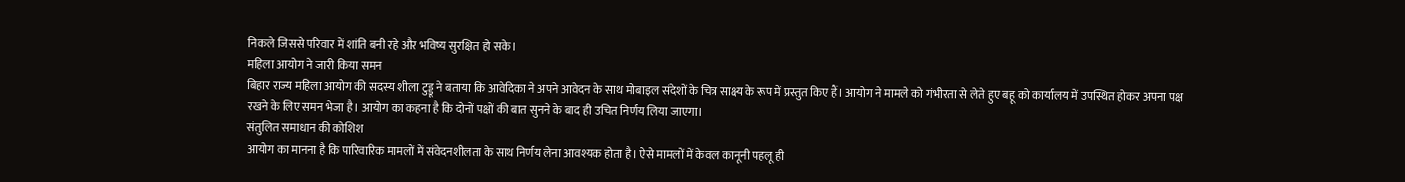निकले जिससे परिवार में शांति बनी रहे और भविष्य सुरक्षित हो सके।
महिला आयोग ने जारी किया समन
बिहार राज्य महिला आयोग की सदस्य शीला टुड्डू ने बताया कि आवेदिका ने अपने आवेदन के साथ मोबाइल संदेशों के चित्र साक्ष्य के रूप में प्रस्तुत किए हैं। आयोग ने मामले को गंभीरता से लेते हुए बहू को कार्यालय में उपस्थित होकर अपना पक्ष रखने के लिए समन भेजा है। आयोग का कहना है कि दोनों पक्षों की बात सुनने के बाद ही उचित निर्णय लिया जाएगा।
संतुलित समाधान की कोशिश
आयोग का मानना है कि पारिवारिक मामलों में संवेदनशीलता के साथ निर्णय लेना आवश्यक होता है। ऐसे मामलों में केवल कानूनी पहलू ही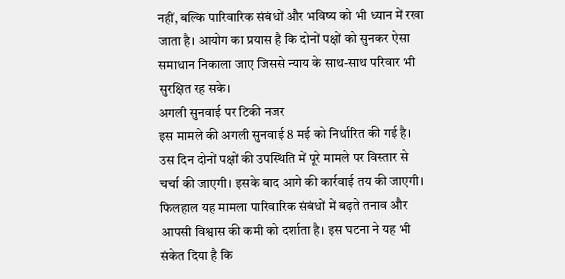नहीं, बल्कि पारिवारिक संबंधों और भविष्य को भी ध्यान में रखा जाता है। आयोग का प्रयास है कि दोनों पक्षों को सुनकर ऐसा समाधान निकाला जाए जिससे न्याय के साथ-साथ परिवार भी सुरक्षित रह सके।
अगली सुनवाई पर टिकी नजर
इस मामले की अगली सुनवाई 8 मई को निर्धारित की गई है। उस दिन दोनों पक्षों की उपस्थिति में पूरे मामले पर विस्तार से चर्चा की जाएगी। इसके बाद आगे की कार्रवाई तय की जाएगी। फिलहाल यह मामला पारिवारिक संबंधों में बढ़ते तनाव और आपसी विश्वास की कमी को दर्शाता है। इस घटना ने यह भी संकेत दिया है कि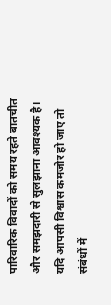पारिवारिक विवादों को समय रहते बातचीत और समझदारी से सुलझाना आवश्यक है। यदि आपसी विश्वास कमजोर हो जाए तो संबंधों में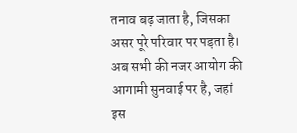तनाव बढ़ जाता है, जिसका असर पूरे परिवार पर पड़ता है। अब सभी की नजर आयोग की आगामी सुनवाई पर है, जहां इस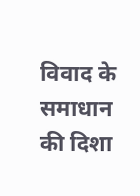विवाद के समाधान की दिशा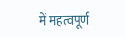में महत्वपूर्ण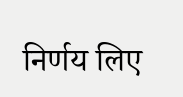निर्णय लिए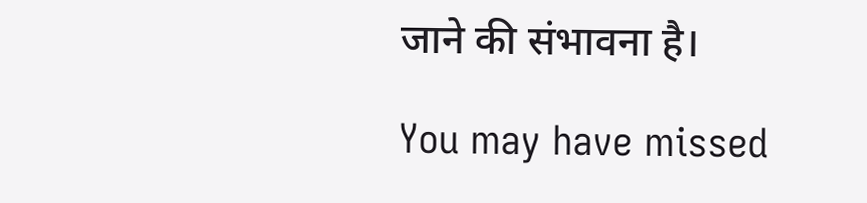जाने की संभावना है।

You may have missed